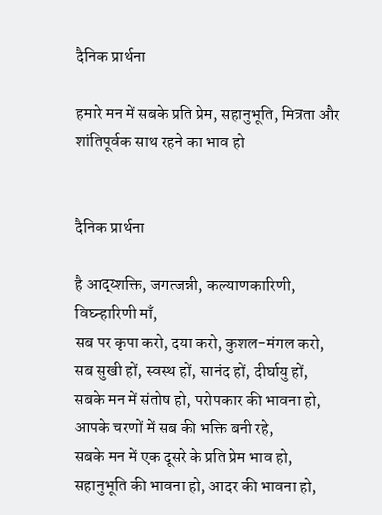दैनिक प्रार्थना

हमारे मन में सबके प्रति प्रेम, सहानुभूति, मित्रता और शांतिपूर्वक साथ रहने का भाव हो


दैनिक प्रार्थना

है आद्य्शक्ति, जगत्जन्नी, कल्याणकारिणी, विघ्न्हारिणी माँ,
सब पर कृपा करो, दया करो, कुशल-मंगल करो,
सब सुखी हों, स्वस्थ हों, सानंद हों, दीर्घायु हों,
सबके मन में संतोष हो, परोपकार की भावना हो,
आपके चरणों में सब की भक्ति बनी रहे,
सबके मन में एक दूसरे के प्रति प्रेम भाव हो,
सहानुभूति की भावना हो, आदर की भावना हो,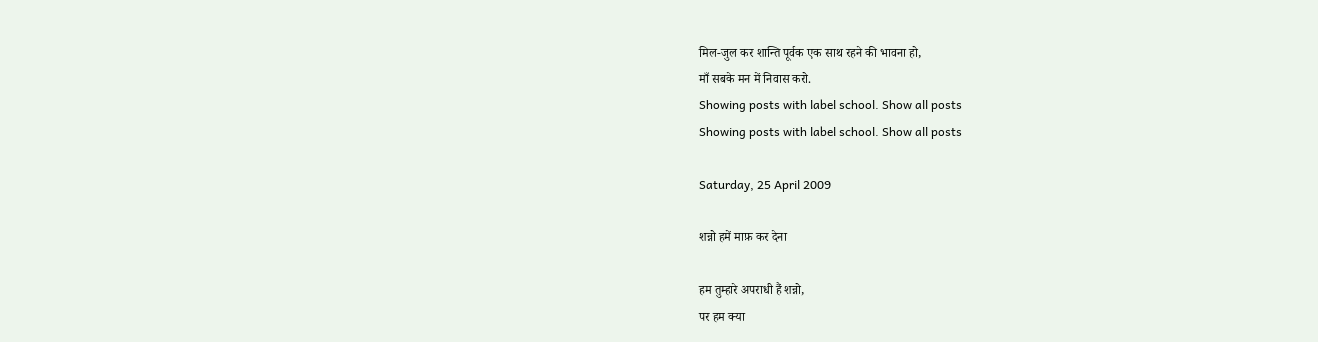मिल-जुल कर शान्ति पूर्वक एक साथ रहने की भावना हो,
माँ सबके मन में निवास करो.
Showing posts with label school. Show all posts
Showing posts with label school. Show all posts

Saturday, 25 April 2009

शन्नो हमें माफ़ कर देना

हम तुम्हारे अपराधी हैं शन्नो,
पर हम क्या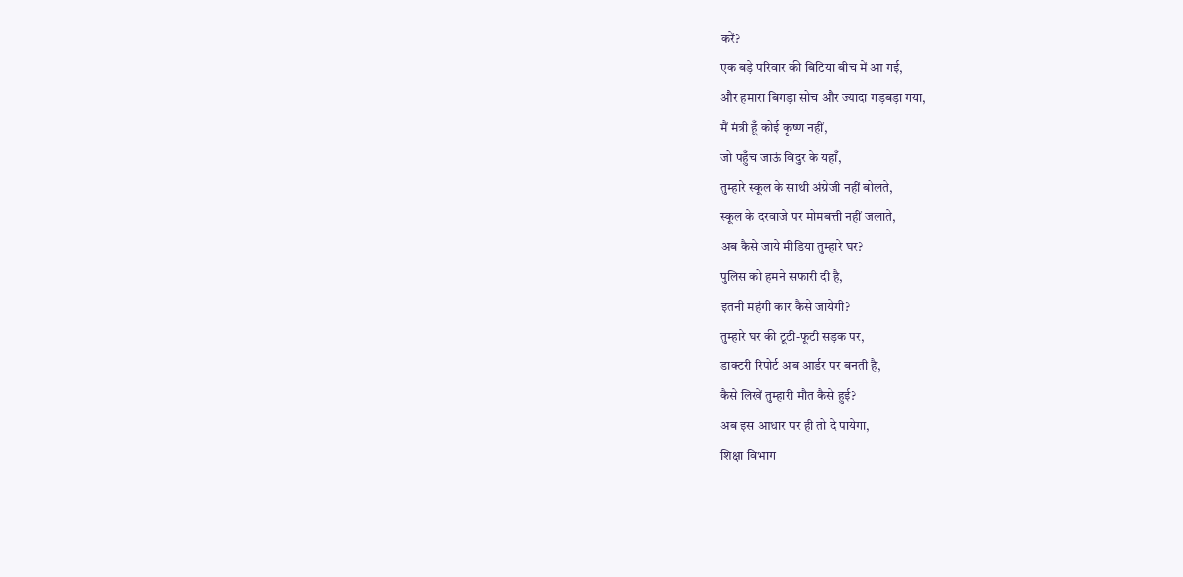करें?
एक बड़े परिवार की बिटिया बीच में आ गई,
और हमारा बिगड़ा सोच और ज्यादा गड़बड़ा गया,
मैं मंत्री हूँ कोई कृष्ण नहीं,
जो पहुँच जाऊं विदुर के यहाँ,
तुम्हारे स्कूल के साथी अंग्रेजी नहीं बोलते,
स्कूल के दरवाजे पर मोमबत्ती नहीं जलाते,
अब कैसे जाये मीडिया तुम्हारे घर?
पुलिस को हमने सफारी दी है,
इतनी महंगी कार कैसे जायेगी?
तुम्हारे घर की टूटी-फूटी सड़क पर,
डाक्टरी रिपोर्ट अब आर्डर पर बनती है,
कैसे लिखें तुम्हारी मौत कैसे हुई?
अब इस आधार पर ही तो दे पायेगा,
शिक्षा विभाग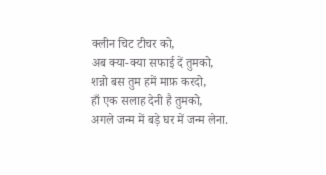क्लीन चिट टीचर को,
अब क्या-क्या सफाई दें तुमको,
शन्नो बस तुम हमें माफ़ करदो,
हाँ एक सलाह देनी है तुमको,
अगले जन्म में बड़े घर में जन्म लेना.